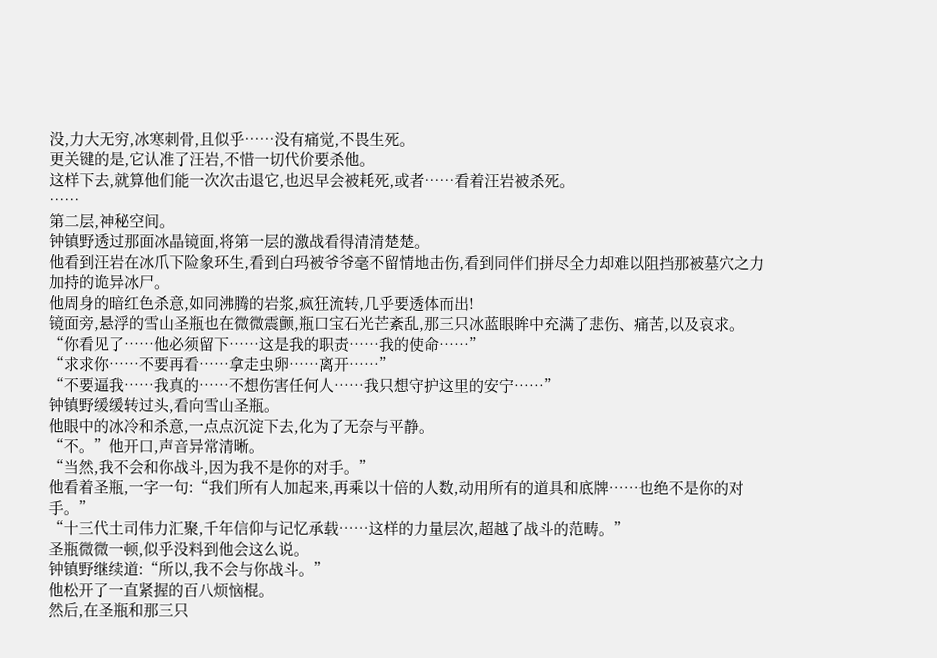没,力大无穷,冰寒刺骨,且似乎……没有痛觉,不畏生死。
更关键的是,它认准了汪岩,不惜一切代价要杀他。
这样下去,就算他们能一次次击退它,也迟早会被耗死,或者……看着汪岩被杀死。
……
第二层,神秘空间。
钟镇野透过那面冰晶镜面,将第一层的激战看得清清楚楚。
他看到汪岩在冰爪下险象环生,看到白玛被爷爷毫不留情地击伤,看到同伴们拼尽全力却难以阻挡那被墓穴之力加持的诡异冰尸。
他周身的暗红色杀意,如同沸腾的岩浆,疯狂流转,几乎要透体而出!
镜面旁,悬浮的雪山圣瓶也在微微震颤,瓶口宝石光芒紊乱,那三只冰蓝眼眸中充满了悲伤、痛苦,以及哀求。
“你看见了……他必须留下……这是我的职责……我的使命……”
“求求你……不要再看……拿走虫卵……离开……”
“不要逼我……我真的……不想伤害任何人……我只想守护这里的安宁……”
钟镇野缓缓转过头,看向雪山圣瓶。
他眼中的冰冷和杀意,一点点沉淀下去,化为了无奈与平静。
“不。”他开口,声音异常清晰。
“当然,我不会和你战斗,因为我不是你的对手。”
他看着圣瓶,一字一句:“我们所有人加起来,再乘以十倍的人数,动用所有的道具和底牌……也绝不是你的对手。”
“十三代土司伟力汇聚,千年信仰与记忆承载……这样的力量层次,超越了战斗的范畴。”
圣瓶微微一顿,似乎没料到他会这么说。
钟镇野继续道:“所以,我不会与你战斗。”
他松开了一直紧握的百八烦恼棍。
然后,在圣瓶和那三只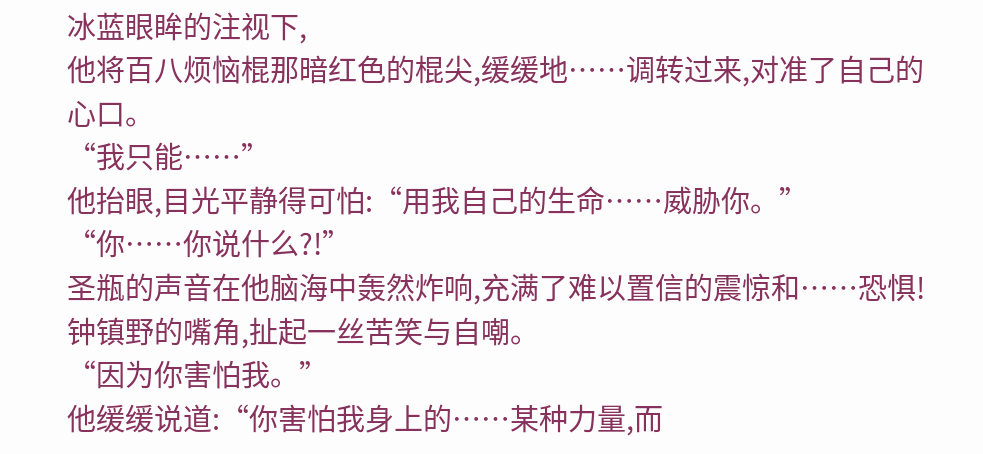冰蓝眼眸的注视下,
他将百八烦恼棍那暗红色的棍尖,缓缓地……调转过来,对准了自己的心口。
“我只能……”
他抬眼,目光平静得可怕:“用我自己的生命……威胁你。”
“你……你说什么?!”
圣瓶的声音在他脑海中轰然炸响,充满了难以置信的震惊和……恐惧!
钟镇野的嘴角,扯起一丝苦笑与自嘲。
“因为你害怕我。”
他缓缓说道:“你害怕我身上的……某种力量,而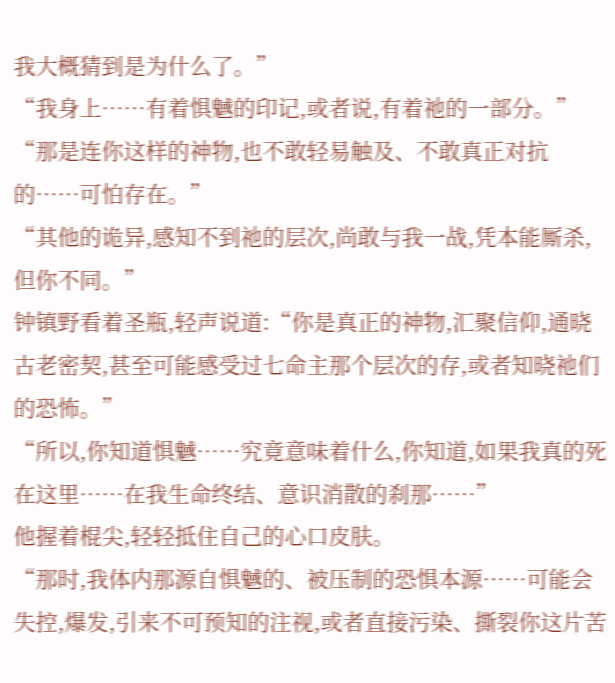我大概猜到是为什么了。”
“我身上……有着惧魊的印记,或者说,有着祂的一部分。”
“那是连你这样的神物,也不敢轻易触及、不敢真正对抗的……可怕存在。”
“其他的诡异,感知不到祂的层次,尚敢与我一战,凭本能厮杀,但你不同。”
钟镇野看着圣瓶,轻声说道:“你是真正的神物,汇聚信仰,通晓古老密契,甚至可能感受过七命主那个层次的存,或者知晓祂们的恐怖。”
“所以,你知道惧魊……究竟意味着什么,你知道,如果我真的死在这里……在我生命终结、意识消散的刹那……”
他握着棍尖,轻轻抵住自己的心口皮肤。
“那时,我体内那源自惧魊的、被压制的恐惧本源……可能会失控,爆发,引来不可预知的注视,或者直接污染、撕裂你这片苦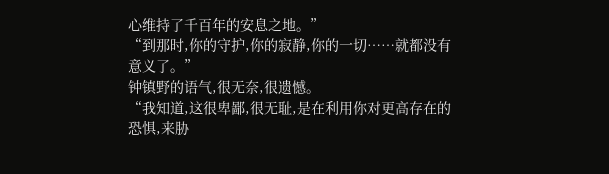心维持了千百年的安息之地。”
“到那时,你的守护,你的寂静,你的一切……就都没有意义了。”
钟镇野的语气,很无奈,很遗憾。
“我知道,这很卑鄙,很无耻,是在利用你对更高存在的恐惧,来胁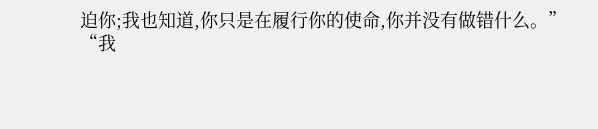迫你;我也知道,你只是在履行你的使命,你并没有做错什么。”
“我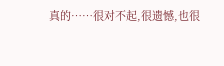真的……很对不起,很遗憾,也很